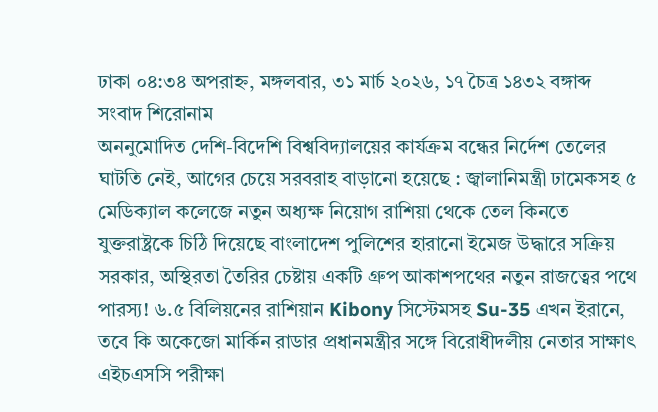ঢাকা ০৪:৩৪ অপরাহ্ন, মঙ্গলবার, ৩১ মার্চ ২০২৬, ১৭ চৈত্র ১৪৩২ বঙ্গাব্দ
সংবাদ শিরোনাম
অননুমোদিত দেশি-বিদেশি বিশ্ববিদ্যালয়ের কার্যক্রম বন্ধের নির্দেশ তেলের ঘাটতি নেই, আগের চেয়ে সরবরাহ বাড়ানো হয়েছে : জ্বালানিমন্ত্রী ঢামেকসহ ৫ মেডিক্যাল কলেজে নতুন অধ্যক্ষ নিয়োগ রাশিয়া থেকে তেল কিনতে যুক্তরাষ্ট্রকে চিঠি দিয়েছে বাংলাদেশ পুলিশের হারানো ইমেজ উদ্ধারে সক্রিয় সরকার, অস্থিরতা তৈরির চেষ্টায় একটি গ্রুপ আকাশপথের নতুন রাজত্বের পথে পারস্য! ৬.৫ বিলিয়নের রাশিয়ান Kibony সিস্টেমসহ Su-35 এখন ইরানে, তবে কি অকেজো মার্কিন রাডার প্রধানমন্ত্রীর সঙ্গে বিরোধীদলীয় নেতার সাক্ষাৎ এইচএসসি পরীক্ষা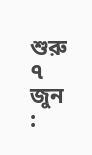শুরু ৭ জুন :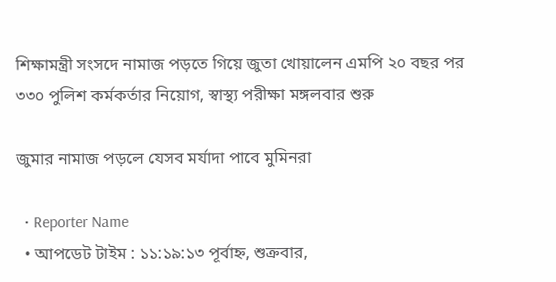শিক্ষামন্ত্রী সংসদে নামাজ পড়তে গিয়ে জুতা খোয়ালেন এমপি ২০ বছর পর ৩৩০ পুলিশ কর্মকর্তার নিয়োগ, স্বাস্থ্য পরীক্ষা মঙ্গলবার শুরু

জুমার নামাজ পড়লে যেসব মর্যাদা পাবে মুমিনরা

  • Reporter Name
  • আপডেট টাইম : ১১:১৯:১৩ পূর্বাহ্ন, শুক্রবার,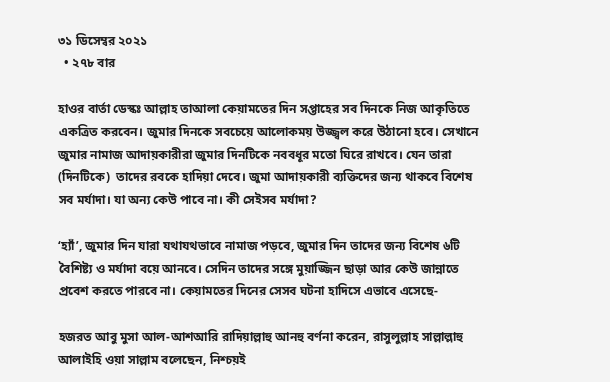৩১ ডিসেম্বর ২০২১
  • ২৭৮ বার

হাওর বার্তা ডেস্কঃ আল্লাহ তাআলা কেয়ামতের দিন সপ্তাহের সব দিনকে নিজ আকৃতিতে একত্রিত করবেন। জুমার দিনকে সবচেয়ে আলোকময় উজ্জ্বল করে উঠানো হবে। সেখানে জুমার নামাজ আদায়কারীরা জুমার দিনটিকে নববধূর মতো ঘিরে রাখবে। যেন তারা (দিনটিকে)  তাদের রবকে হাদিয়া দেবে। জুমা আদায়কারী ব্যক্তিদের জন্য থাকবে বিশেষ সব মর্যাদা। যা অন্য কেউ পাবে না। কী সেইসব মর্যাদা?

‘হ্যাঁ’, জুমার দিন যারা যথাযথভাবে নামাজ পড়বে, জুমার দিন তাদের জন্য বিশেষ ৬টি বৈশিষ্ট্য ও মর্যাদা বয়ে আনবে। সেদিন তাদের সঙ্গে মুয়াজ্জিন ছাড়া আর কেউ জান্নাতে প্রবেশ করতে পারবে না। কেয়ামতের দিনের সেসব ঘটনা হাদিসে এভাবে এসেছে-

হজরত আবু মুসা আল-আশআরি রাদিয়াল্লাহু আনহু বর্ণনা করেন, রাসুলুল্লাহ সাল্লাল্লাহু আলাইহি ওয়া সাল্লাম বলেছেন, নিশ্চয়ই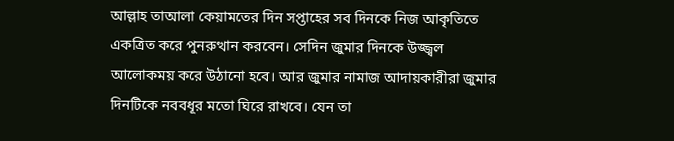আল্লাহ তাআলা কেয়ামতের দিন সপ্তাহের সব দিনকে নিজ আকৃতিতে একত্রিত করে পুনরুত্থান করবেন। সেদিন জুমার দিনকে উজ্জ্বল আলোকময় করে উঠানো হবে। আর জুমার নামাজ আদায়কারীরা জুমার দিনটিকে নববধূর মতো ঘিরে রাখবে। যেন তা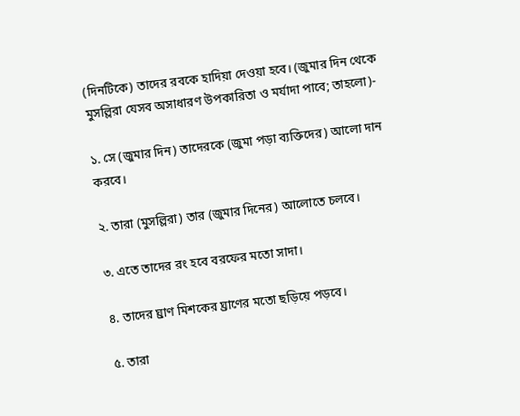(দিনটিকে) তাদের রবকে হাদিয়া দেওয়া হবে। (জুমার দিন থেকে মুসল্লিরা যেসব অসাধারণ উপকারিতা ও মর্যাদা পাবে; তাহলো)-

১. সে (জুমার দিন) তাদেরকে (জুমা পড়া ব্যক্তিদের) আলো দান করবে।

২. তারা (মুসল্লিরা) তার (জুমার দিনের) আলোতে চলবে।

৩. এতে তাদের রং হবে বরফের মতো সাদা।

৪. তাদের ঘ্রাণ মিশকের ঘ্রাণের মতো ছড়িয়ে পড়বে।

৫. তারা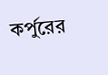কর্পুরের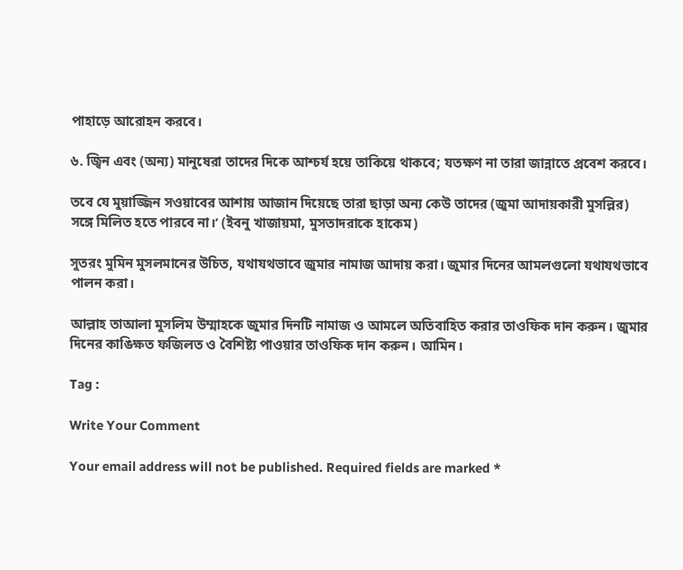পাহাড়ে আরোহন করবে।

৬. জ্বিন এবং (অন্য) মানুষেরা তাদের দিকে আশ্চর্য হয়ে তাকিয়ে থাকবে; যতক্ষণ না তারা জান্নাতে প্রবেশ করবে।

তবে যে মুয়াজ্জিন সওয়াবের আশায় আজান দিয়েছে তারা ছাড়া অন্য কেউ তাদের (জুমা আদায়কারী মুসল্লির) সঙ্গে মিলিত হতে পারবে না।’ (ইবনু খাজায়মা, মুসতাদরাকে হাকেম)

সুতরং মুমিন মুসলমানের উচিত, যথাযথভাবে জুমার নামাজ আদায় করা। জুমার দিনের আমলগুলো যথাযথভাবে পালন করা।

আল্লাহ তাআলা মুসলিম উম্মাহকে জুমার দিনটি নামাজ ও আমলে অতিবাহিত করার তাওফিক দান করুন। জুমার দিনের কাঙিক্ষত ফজিলত ও বৈশিষ্ট্য পাওয়ার তাওফিক দান করুন। আমিন।

Tag :

Write Your Comment

Your email address will not be published. Required fields are marked *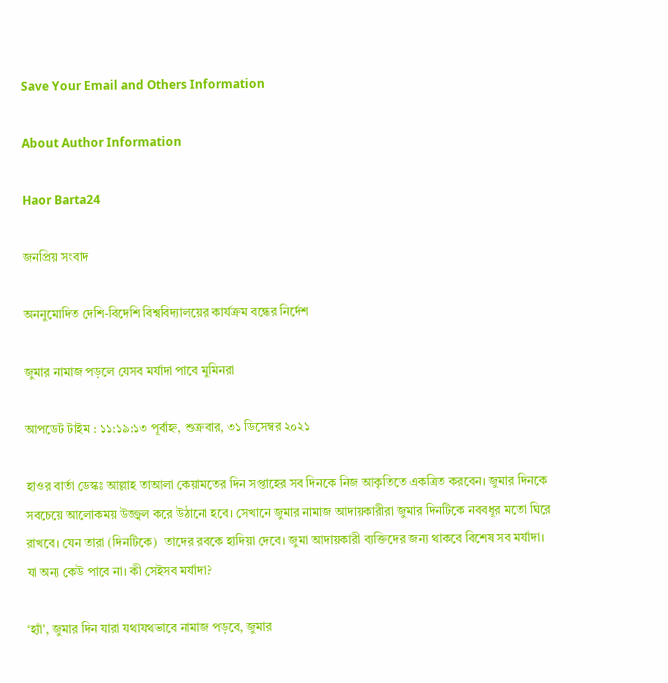Save Your Email and Others Information

About Author Information

Haor Barta24

জনপ্রিয় সংবাদ

অননুমোদিত দেশি-বিদেশি বিশ্ববিদ্যালয়ের কার্যক্রম বন্ধের নির্দেশ

জুমার নামাজ পড়লে যেসব মর্যাদা পাবে মুমিনরা

আপডেট টাইম : ১১:১৯:১৩ পূর্বাহ্ন, শুক্রবার, ৩১ ডিসেম্বর ২০২১

হাওর বার্তা ডেস্কঃ আল্লাহ তাআলা কেয়ামতের দিন সপ্তাহের সব দিনকে নিজ আকৃতিতে একত্রিত করবেন। জুমার দিনকে সবচেয়ে আলোকময় উজ্জ্বল করে উঠানো হবে। সেখানে জুমার নামাজ আদায়কারীরা জুমার দিনটিকে নববধূর মতো ঘিরে রাখবে। যেন তারা (দিনটিকে)  তাদের রবকে হাদিয়া দেবে। জুমা আদায়কারী ব্যক্তিদের জন্য থাকবে বিশেষ সব মর্যাদা। যা অন্য কেউ পাবে না। কী সেইসব মর্যাদা?

‘হ্যাঁ’, জুমার দিন যারা যথাযথভাবে নামাজ পড়বে, জুমার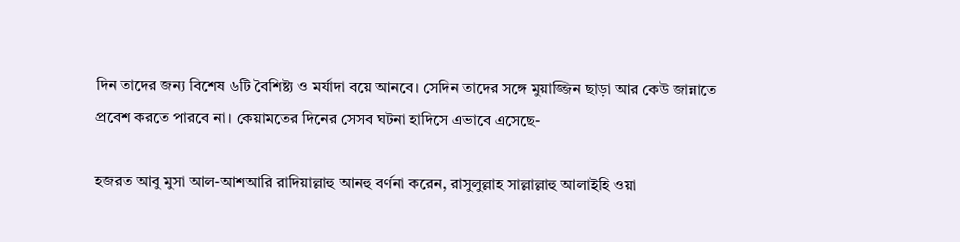দিন তাদের জন্য বিশেষ ৬টি বৈশিষ্ট্য ও মর্যাদা বয়ে আনবে। সেদিন তাদের সঙ্গে মুয়াজ্জিন ছাড়া আর কেউ জান্নাতে প্রবেশ করতে পারবে না। কেয়ামতের দিনের সেসব ঘটনা হাদিসে এভাবে এসেছে-

হজরত আবু মুসা আল-আশআরি রাদিয়াল্লাহু আনহু বর্ণনা করেন, রাসুলুল্লাহ সাল্লাল্লাহু আলাইহি ওয়া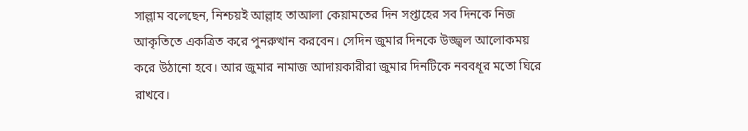সাল্লাম বলেছেন, নিশ্চয়ই আল্লাহ তাআলা কেয়ামতের দিন সপ্তাহের সব দিনকে নিজ আকৃতিতে একত্রিত করে পুনরুত্থান করবেন। সেদিন জুমার দিনকে উজ্জ্বল আলোকময় করে উঠানো হবে। আর জুমার নামাজ আদায়কারীরা জুমার দিনটিকে নববধূর মতো ঘিরে রাখবে।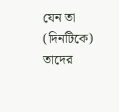যেন তা (দিনটিকে) তাদের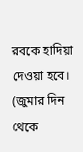রবকে হাদিয়া দেওয়া হবে। (জুমার দিন থেকে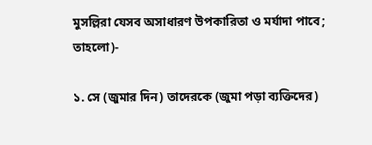মুসল্লিরা যেসব অসাধারণ উপকারিতা ও মর্যাদা পাবে; তাহলো)-

১. সে (জুমার দিন) তাদেরকে (জুমা পড়া ব্যক্তিদের)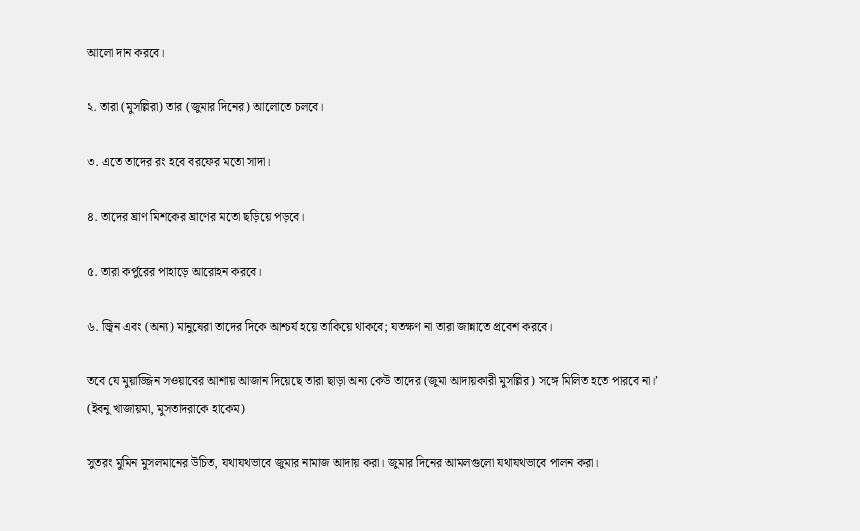আলো দান করবে।

২. তারা (মুসল্লিরা) তার (জুমার দিনের) আলোতে চলবে।

৩. এতে তাদের রং হবে বরফের মতো সাদা।

৪. তাদের ঘ্রাণ মিশকের ঘ্রাণের মতো ছড়িয়ে পড়বে।

৫. তারা কর্পুরের পাহাড়ে আরোহন করবে।

৬. জ্বিন এবং (অন্য) মানুষেরা তাদের দিকে আশ্চর্য হয়ে তাকিয়ে থাকবে; যতক্ষণ না তারা জান্নাতে প্রবেশ করবে।

তবে যে মুয়াজ্জিন সওয়াবের আশায় আজান দিয়েছে তারা ছাড়া অন্য কেউ তাদের (জুমা আদায়কারী মুসল্লির) সঙ্গে মিলিত হতে পারবে না।’ (ইবনু খাজায়মা, মুসতাদরাকে হাকেম)

সুতরং মুমিন মুসলমানের উচিত, যথাযথভাবে জুমার নামাজ আদায় করা। জুমার দিনের আমলগুলো যথাযথভাবে পালন করা।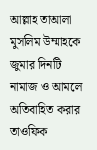আল্লাহ তাআলা মুসলিম উম্মাহকে জুমার দিনটি নামাজ ও আমলে অতিবাহিত করার তাওফিক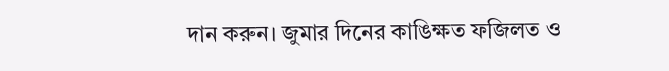দান করুন। জুমার দিনের কাঙিক্ষত ফজিলত ও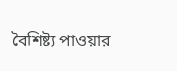বৈশিষ্ট্য পাওয়ার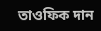তাওফিক দান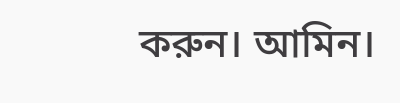করুন। আমিন।